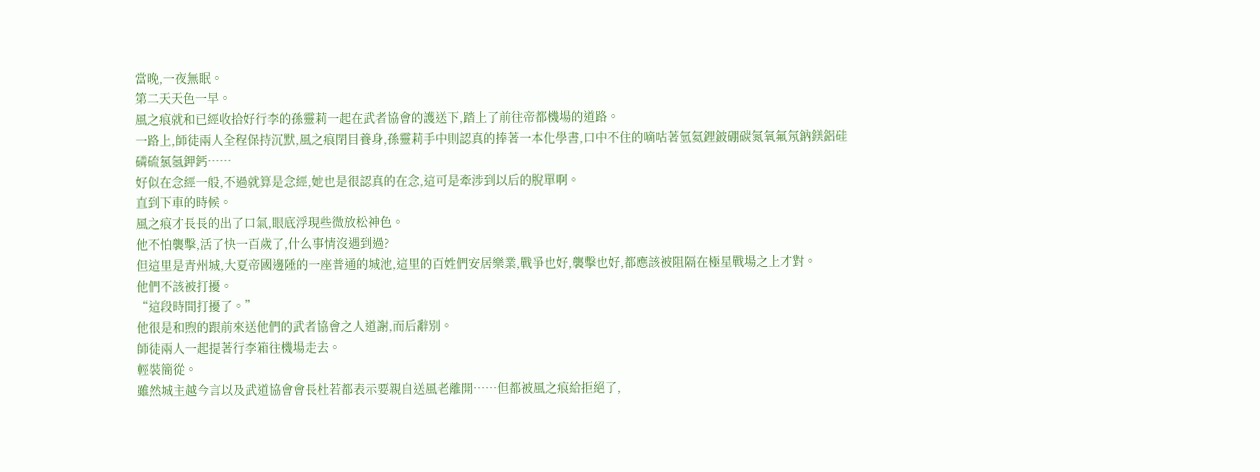當晚,一夜無眠。
第二天天色一早。
風之痕就和已經收拾好行李的孫靈莉一起在武者協會的護送下,踏上了前往帝都機場的道路。
一路上,師徒兩人全程保持沉默,風之痕閉目養身,孫靈莉手中則認真的捧著一本化學書,口中不住的嘀咕著氫氦鋰鈹硼碳氮氧氟氖鈉鎂鋁硅磷硫氯氬鉀鈣……
好似在念經一般,不過就算是念經,她也是很認真的在念,這可是牽涉到以后的脫單啊。
直到下車的時候。
風之痕才長長的出了口氣,眼底浮現些微放松神色。
他不怕襲擊,活了快一百歲了,什么事情沒遇到過?
但這里是青州城,大夏帝國邊陲的一座普通的城池,這里的百姓們安居樂業,戰爭也好,襲擊也好,都應該被阻隔在極星戰場之上才對。
他們不該被打擾。
“這段時間打擾了。”
他很是和煦的跟前來送他們的武者協會之人道謝,而后辭別。
師徒兩人一起提著行李箱往機場走去。
輕裝簡從。
雖然城主越今言以及武道協會會長杜若都表示要親自送風老離開……但都被風之痕給拒絕了,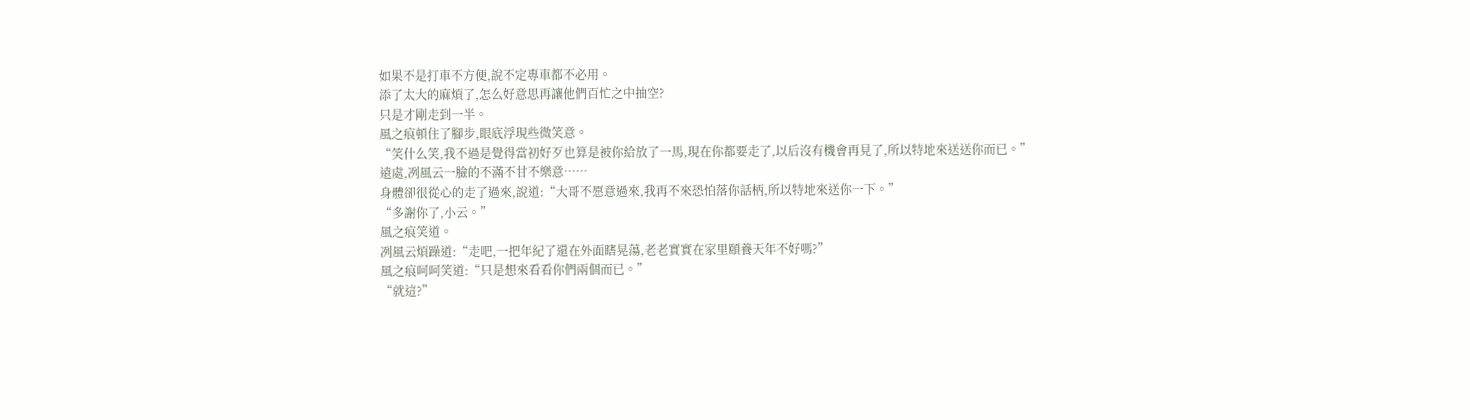如果不是打車不方便,說不定專車都不必用。
添了太大的麻煩了,怎么好意思再讓他們百忙之中抽空?
只是才剛走到一半。
風之痕頓住了腳步,眼底浮現些微笑意。
“笑什么笑,我不過是覺得當初好歹也算是被你給放了一馬,現在你都要走了,以后沒有機會再見了,所以特地來送送你而已。”
遠處,冽風云一臉的不滿不甘不樂意……
身體卻很從心的走了過來,說道:“大哥不愿意過來,我再不來恐怕落你話柄,所以特地來送你一下。”
“多謝你了,小云。”
風之痕笑道。
冽風云煩躁道:“走吧,一把年紀了還在外面瞎晃蕩,老老實實在家里頤養天年不好嗎?”
風之痕呵呵笑道:“只是想來看看你們兩個而已。”
“就這?”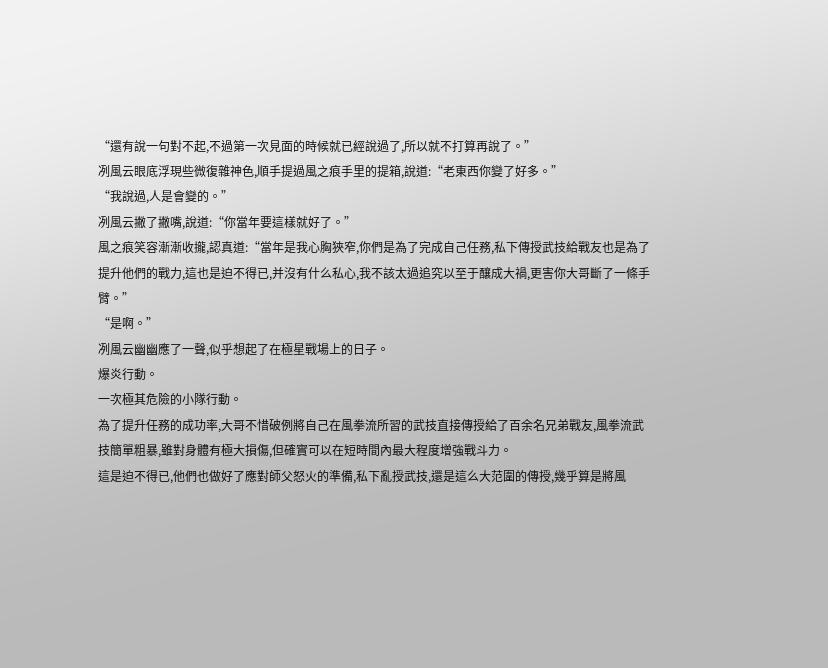“還有說一句對不起,不過第一次見面的時候就已經說過了,所以就不打算再說了。”
冽風云眼底浮現些微復雜神色,順手提過風之痕手里的提箱,說道:“老東西你變了好多。”
“我說過,人是會變的。”
冽風云撇了撇嘴,說道:“你當年要這樣就好了。”
風之痕笑容漸漸收攏,認真道:“當年是我心胸狹窄,你們是為了完成自己任務,私下傳授武技給戰友也是為了提升他們的戰力,這也是迫不得已,并沒有什么私心,我不該太過追究以至于釀成大禍,更害你大哥斷了一條手臂。”
“是啊。”
冽風云幽幽應了一聲,似乎想起了在極星戰場上的日子。
爆炎行動。
一次極其危險的小隊行動。
為了提升任務的成功率,大哥不惜破例將自己在風拳流所習的武技直接傳授給了百余名兄弟戰友,風拳流武技簡單粗暴,雖對身體有極大損傷,但確實可以在短時間內最大程度增強戰斗力。
這是迫不得已,他們也做好了應對師父怒火的準備,私下亂授武技,還是這么大范圍的傳授,幾乎算是將風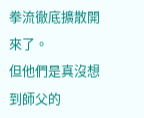拳流徹底擴散開來了。
但他們是真沒想到師父的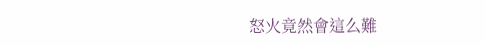怒火竟然會這么難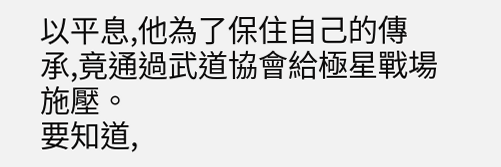以平息,他為了保住自己的傳承,竟通過武道協會給極星戰場施壓。
要知道,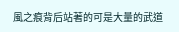風之痕背后站著的可是大量的武道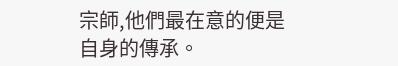宗師,他們最在意的便是自身的傳承。